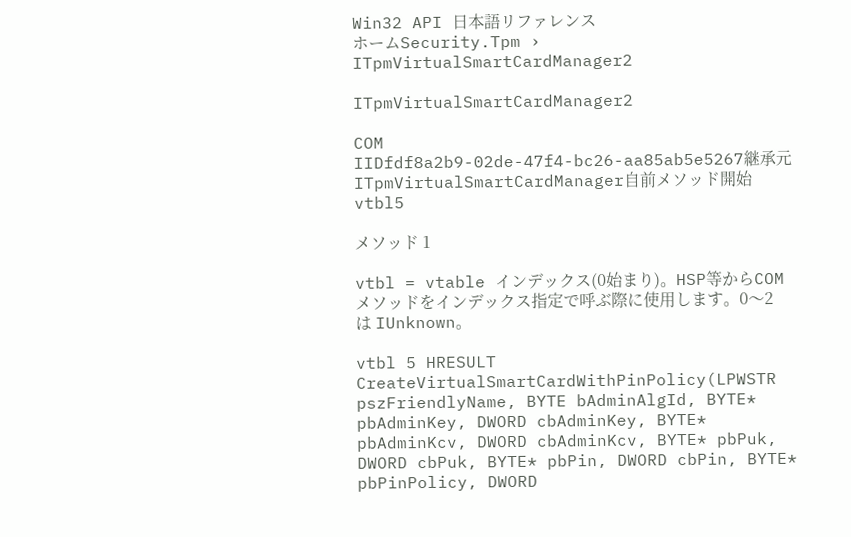Win32 API 日本語リファレンス
ホームSecurity.Tpm › ITpmVirtualSmartCardManager2

ITpmVirtualSmartCardManager2

COM
IIDfdf8a2b9-02de-47f4-bc26-aa85ab5e5267継承元ITpmVirtualSmartCardManager自前メソッド開始 vtbl5

メソッド 1

vtbl = vtable インデックス(0始まり)。HSP等からCOMメソッドをインデックス指定で呼ぶ際に使用します。0〜2 は IUnknown。

vtbl 5 HRESULT CreateVirtualSmartCardWithPinPolicy(LPWSTR pszFriendlyName, BYTE bAdminAlgId, BYTE* pbAdminKey, DWORD cbAdminKey, BYTE* pbAdminKcv, DWORD cbAdminKcv, BYTE* pbPuk, DWORD cbPuk, BYTE* pbPin, DWORD cbPin, BYTE* pbPinPolicy, DWORD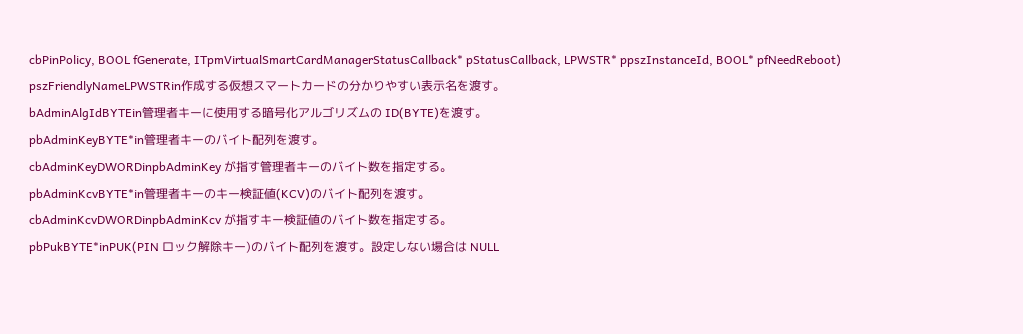cbPinPolicy, BOOL fGenerate, ITpmVirtualSmartCardManagerStatusCallback* pStatusCallback, LPWSTR* ppszInstanceId, BOOL* pfNeedReboot)
pszFriendlyNameLPWSTRin作成する仮想スマートカードの分かりやすい表示名を渡す。
bAdminAlgIdBYTEin管理者キーに使用する暗号化アルゴリズムの ID(BYTE)を渡す。
pbAdminKeyBYTE*in管理者キーのバイト配列を渡す。
cbAdminKeyDWORDinpbAdminKey が指す管理者キーのバイト数を指定する。
pbAdminKcvBYTE*in管理者キーのキー検証値(KCV)のバイト配列を渡す。
cbAdminKcvDWORDinpbAdminKcv が指すキー検証値のバイト数を指定する。
pbPukBYTE*inPUK(PIN ロック解除キー)のバイト配列を渡す。設定しない場合は NULL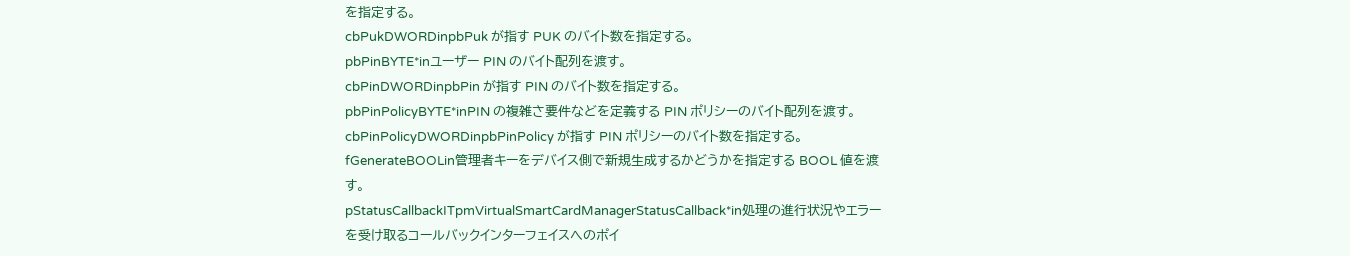を指定する。
cbPukDWORDinpbPuk が指す PUK のバイト数を指定する。
pbPinBYTE*inユーザー PIN のバイト配列を渡す。
cbPinDWORDinpbPin が指す PIN のバイト数を指定する。
pbPinPolicyBYTE*inPIN の複雑さ要件などを定義する PIN ポリシーのバイト配列を渡す。
cbPinPolicyDWORDinpbPinPolicy が指す PIN ポリシーのバイト数を指定する。
fGenerateBOOLin管理者キーをデバイス側で新規生成するかどうかを指定する BOOL 値を渡す。
pStatusCallbackITpmVirtualSmartCardManagerStatusCallback*in処理の進行状況やエラーを受け取るコールバックインターフェイスへのポイ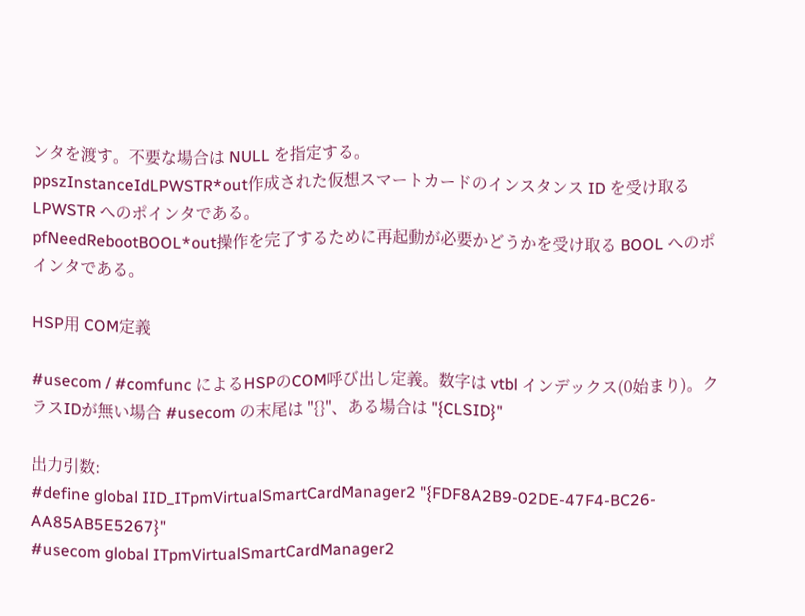ンタを渡す。不要な場合は NULL を指定する。
ppszInstanceIdLPWSTR*out作成された仮想スマートカードのインスタンス ID を受け取る LPWSTR へのポインタである。
pfNeedRebootBOOL*out操作を完了するために再起動が必要かどうかを受け取る BOOL へのポインタである。

HSP用 COM定義

#usecom / #comfunc によるHSPのCOM呼び出し定義。数字は vtbl インデックス(0始まり)。クラスIDが無い場合 #usecom の末尾は "{}"、ある場合は "{CLSID}"

出力引数:
#define global IID_ITpmVirtualSmartCardManager2 "{FDF8A2B9-02DE-47F4-BC26-AA85AB5E5267}"
#usecom global ITpmVirtualSmartCardManager2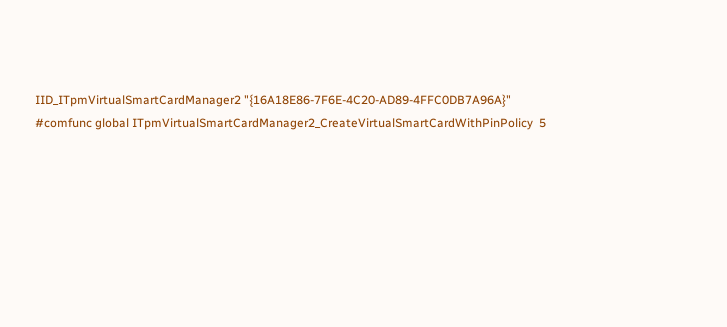IID_ITpmVirtualSmartCardManager2 "{16A18E86-7F6E-4C20-AD89-4FFC0DB7A96A}"
#comfunc global ITpmVirtualSmartCardManager2_CreateVirtualSmartCardWithPinPolicy  5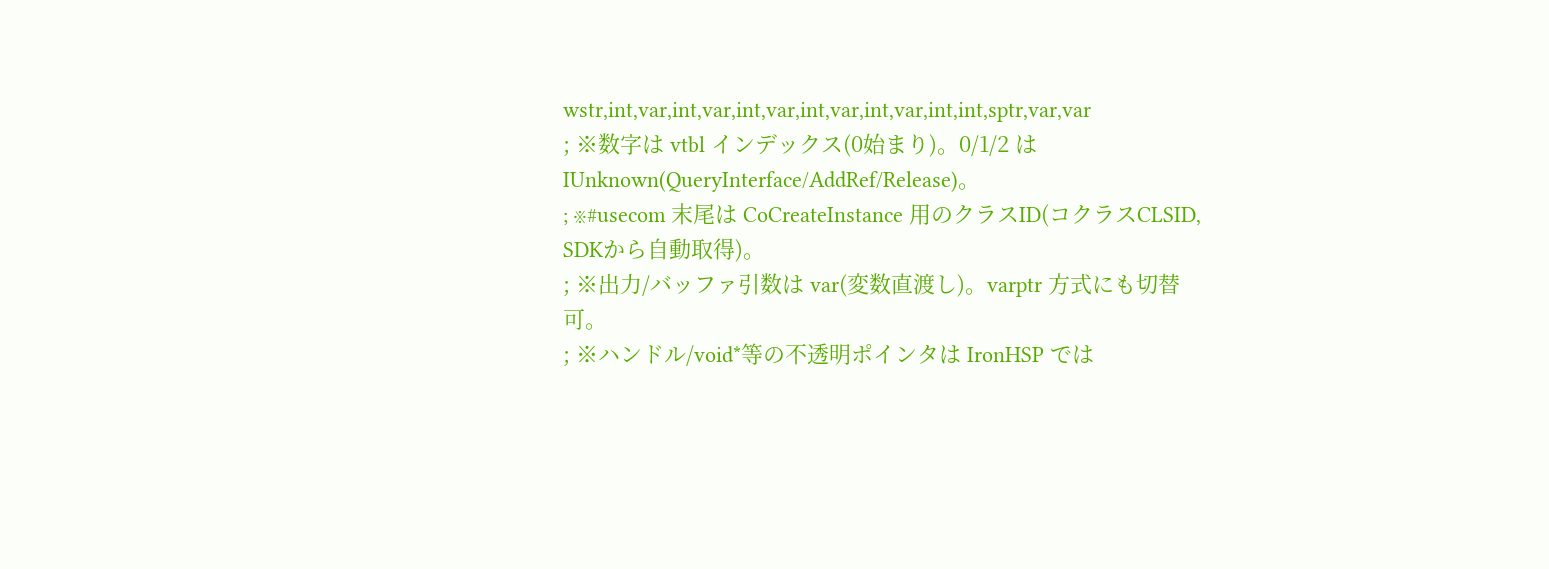wstr,int,var,int,var,int,var,int,var,int,var,int,int,sptr,var,var
; ※数字は vtbl インデックス(0始まり)。0/1/2 は IUnknown(QueryInterface/AddRef/Release)。
; ※#usecom 末尾は CoCreateInstance 用のクラスID(コクラスCLSID, SDKから自動取得)。
; ※出力/バッファ引数は var(変数直渡し)。varptr 方式にも切替可。
; ※ハンドル/void*等の不透明ポインタは IronHSP では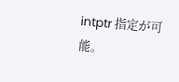intptr 指定が可能。